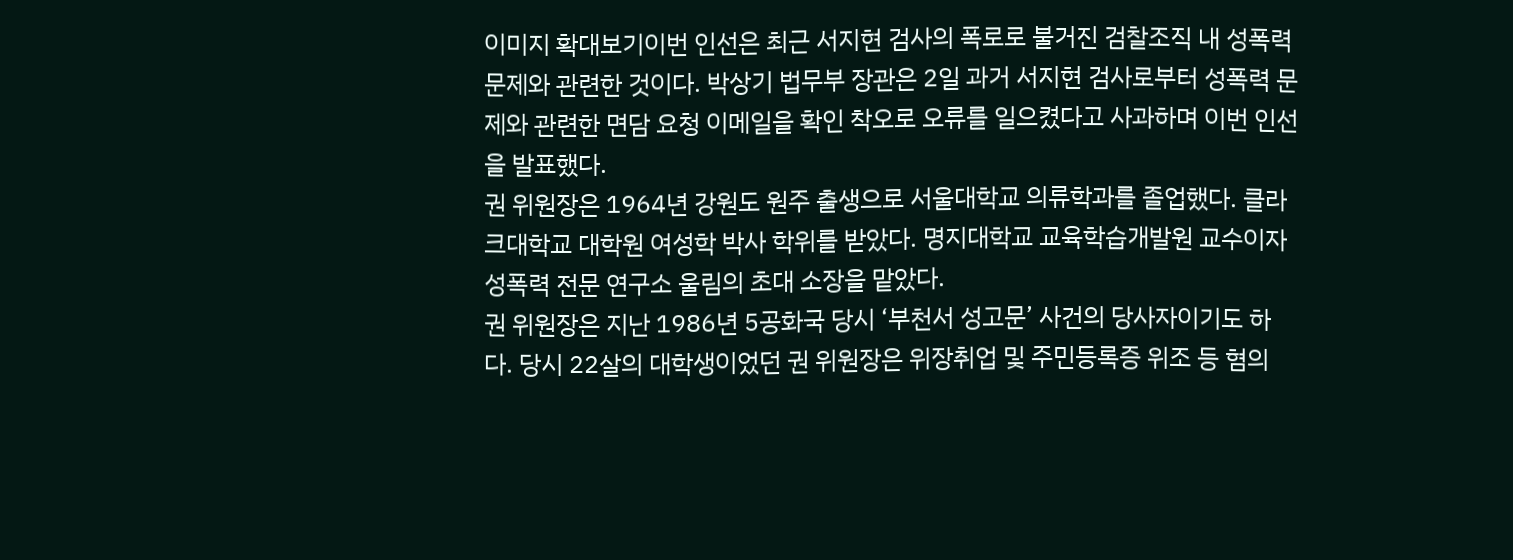이미지 확대보기이번 인선은 최근 서지현 검사의 폭로로 불거진 검찰조직 내 성폭력 문제와 관련한 것이다. 박상기 법무부 장관은 2일 과거 서지현 검사로부터 성폭력 문제와 관련한 면담 요청 이메일을 확인 착오로 오류를 일으켰다고 사과하며 이번 인선을 발표했다.
권 위원장은 1964년 강원도 원주 출생으로 서울대학교 의류학과를 졸업했다. 클라크대학교 대학원 여성학 박사 학위를 받았다. 명지대학교 교육학습개발원 교수이자 성폭력 전문 연구소 울림의 초대 소장을 맡았다.
권 위원장은 지난 1986년 5공화국 당시 ‘부천서 성고문’ 사건의 당사자이기도 하다. 당시 22살의 대학생이었던 권 위원장은 위장취업 및 주민등록증 위조 등 혐의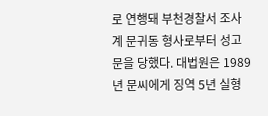로 연행돼 부천경찰서 조사계 문귀동 형사로부터 성고문을 당했다. 대법원은 1989년 문씨에게 징역 5년 실형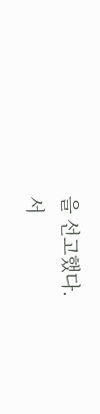을 선고했다.
서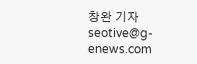창완 기자 seotive@g-enews.com